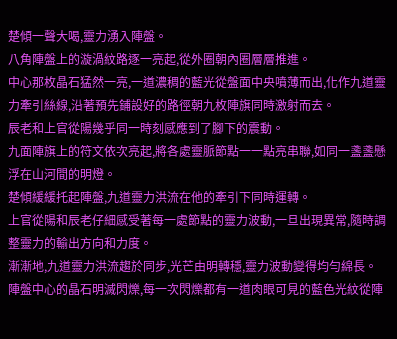楚傾一聲大喝,靈力湧入陣盤。
八角陣盤上的漩渦紋路逐一亮起,從外圈朝內圈層層推進。
中心那枚晶石猛然一亮,一道濃稠的藍光從盤面中央噴薄而出,化作九道靈力牽引絲線,沿著預先鋪設好的路徑朝九枚陣旗同時激射而去。
辰老和上官從陽幾乎同一時刻感應到了腳下的震動。
九面陣旗上的符文依次亮起,將各處靈脈節點一一點亮串聯,如同一盞盞懸浮在山河間的明燈。
楚傾緩緩托起陣盤,九道靈力洪流在他的牽引下同時運轉。
上官從陽和辰老仔細感受著每一處節點的靈力波動,一旦出現異常,隨時調整靈力的輸出方向和力度。
漸漸地,九道靈力洪流趨於同步,光芒由明轉穩,靈力波動變得均勻綿長。
陣盤中心的晶石明滅閃爍,每一次閃爍都有一道肉眼可見的藍色光紋從陣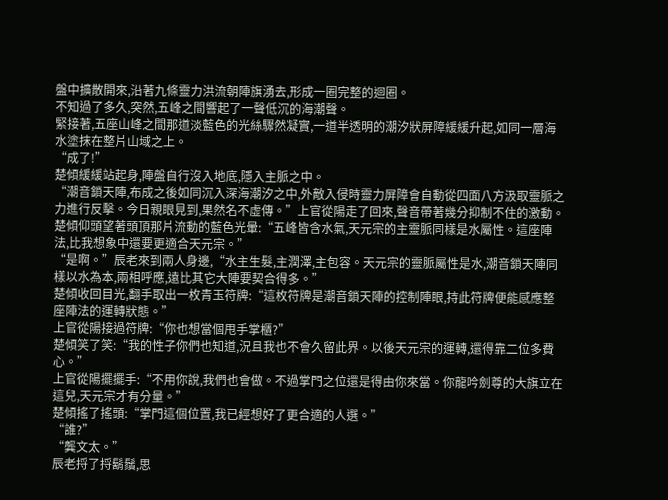盤中擴散開來,沿著九條靈力洪流朝陣旗湧去,形成一圈完整的迴圈。
不知過了多久,突然,五峰之間響起了一聲低沉的海潮聲。
緊接著,五座山峰之間那道淡藍色的光絲驟然凝實,一道半透明的潮汐狀屏障緩緩升起,如同一層海水塗抹在整片山域之上。
“成了!”
楚傾緩緩站起身,陣盤自行沒入地底,隱入主脈之中。
“潮音鎖天陣,布成之後如同沉入深海潮汐之中,外敵入侵時靈力屏障會自動從四面八方汲取靈脈之力進行反擊。今日親眼見到,果然名不虛傳。”上官從陽走了回來,聲音帶著幾分抑制不住的激動。
楚傾仰頭望著頭頂那片流動的藍色光暈:“五峰皆含水氣,天元宗的主靈脈同樣是水屬性。這座陣法,比我想象中還要更適合天元宗。”
“是啊。”辰老來到兩人身邊,“水主生髮,主潤澤,主包容。天元宗的靈脈屬性是水,潮音鎖天陣同樣以水為本,兩相呼應,遠比其它大陣要契合得多。”
楚傾收回目光,翻手取出一枚青玉符牌:“這枚符牌是潮音鎖天陣的控制陣眼,持此符牌便能感應整座陣法的運轉狀態。”
上官從陽接過符牌:“你也想當個甩手掌櫃?”
楚傾笑了笑:“我的性子你們也知道,況且我也不會久留此界。以後天元宗的運轉,還得靠二位多費心。”
上官從陽擺擺手:“不用你說,我們也會做。不過掌門之位還是得由你來當。你龍吟劍尊的大旗立在這兒,天元宗才有分量。”
楚傾搖了搖頭:“掌門這個位置,我已經想好了更合適的人選。”
“誰?”
“龔文太。”
辰老捋了捋鬍鬚,思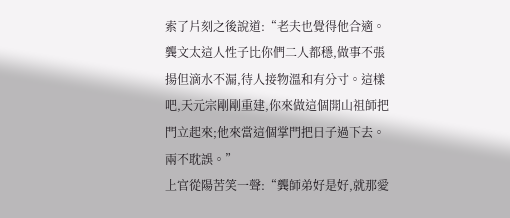索了片刻之後說道:“老夫也覺得他合適。龔文太這人性子比你們二人都穩,做事不張揚但滴水不漏,待人接物溫和有分寸。這樣吧,天元宗剛剛重建,你來做這個開山祖師把門立起來;他來當這個掌門把日子過下去。兩不耽誤。”
上官從陽苦笑一聲:“龔師弟好是好,就那愛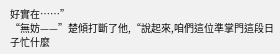好實在……”
“無妨——”楚傾打斷了他,“說起來,咱們這位準掌門這段日子忙什麼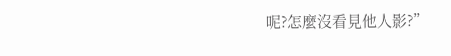呢?怎麼沒看見他人影?”